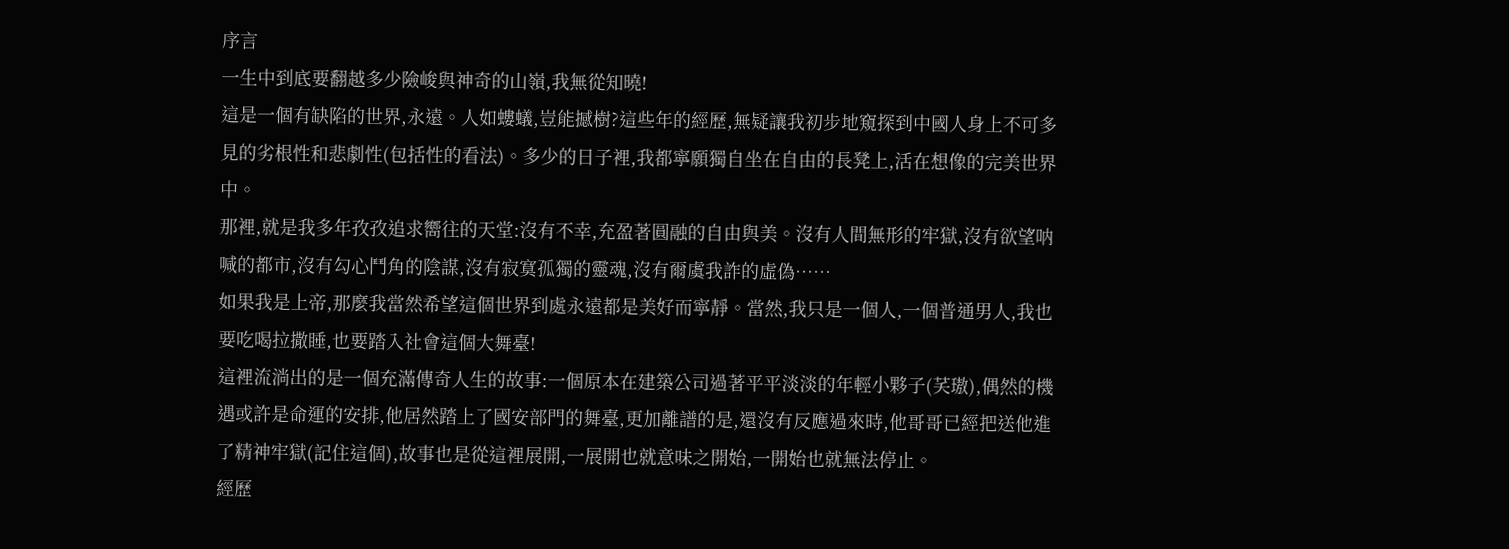序言
一生中到底要翻越多少險峻與神奇的山嶺,我無從知曉!
這是一個有缺陷的世界,永遠。人如螻蟻,豈能撼樹?這些年的經歷,無疑讓我初步地窺探到中國人身上不可多見的劣根性和悲劇性(包括性的看法)。多少的日子裡,我都寧願獨自坐在自由的長凳上,活在想像的完美世界中。
那裡,就是我多年孜孜追求嚮往的天堂:沒有不幸,充盈著圓融的自由與美。沒有人間無形的牢獄,沒有欲望呐喊的都市,沒有勾心鬥角的陰謀,沒有寂寞孤獨的靈魂,沒有爾虞我詐的虛偽……
如果我是上帝,那麼我當然希望這個世界到處永遠都是美好而寧靜。當然,我只是一個人,一個普通男人,我也要吃喝拉撒睡,也要踏入社會這個大舞臺!
這裡流淌出的是一個充滿傳奇人生的故事:一個原本在建築公司過著平平淡淡的年輕小夥子(芺璈),偶然的機遇或許是命運的安排,他居然踏上了國安部門的舞臺,更加離譜的是,還沒有反應過來時,他哥哥已經把送他進了精神牢獄(記住這個),故事也是從這裡展開,一展開也就意味之開始,一開始也就無法停止。
經歷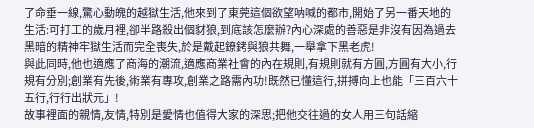了命垂一線,驚心動魄的越獄生活,他來到了東莞這個欲望呐喊的都市,開始了另一番天地的生活:可打工的歲月裡,卻半路殺出個豺狼,到底該怎麼辦?內心深處的善惡是非沒有因為過去黑暗的精神牢獄生活而完全喪失,於是戴起鐐銬與狼共舞,一舉拿下黑老虎!
與此同時,他也適應了商海的潮流,適應商業社會的內在規則,有規則就有方圓,方圓有大小,行規有分別;創業有先後,術業有專攻,創業之路需內功!既然已懂這行,拼搏向上也能「三百六十五行,行行出狀元」!
故事裡面的親情,友情,特別是愛情也值得大家的深思;把他交往過的女人用三句話縮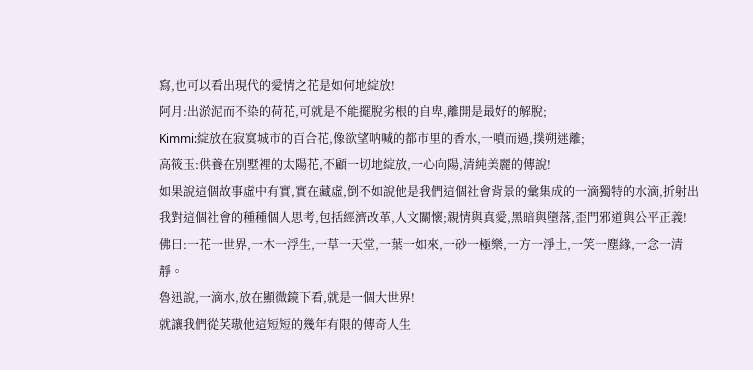寫,也可以看出現代的愛情之花是如何地綻放!
阿月:出淤泥而不染的荷花,可就是不能擺脫劣根的自卑,離開是最好的解脫;
Kimmi:綻放在寂寞城市的百合花,像欲望呐喊的都市里的香水,一噴而過,撲朔迷離;
高筱玉:供養在別墅裡的太陽花,不顧一切地綻放,一心向陽,清純美麗的傳說!
如果說這個故事虛中有實,實在藏虛,倒不如說他是我們這個社會背景的彙集成的一滴獨特的水滴,折射出我對這個社會的種種個人思考,包括經濟改革,人文關懷;親情與真愛,黑暗與墮落,歪門邪道與公平正義!
佛曰:一花一世界,一木一浮生,一草一天堂,一葉一如來,一砂一極樂,一方一淨土,一笑一塵緣,一念一清靜。
魯迅說,一滴水,放在顯微鏡下看,就是一個大世界!
就讓我們從芺璈他這短短的幾年有限的傳奇人生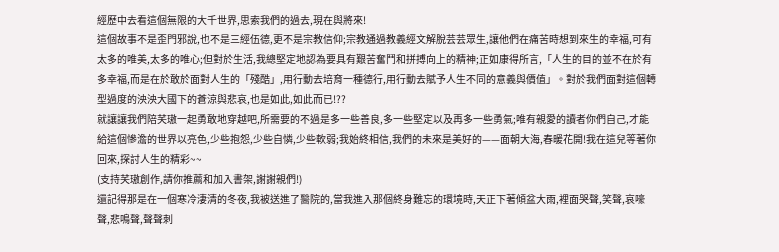經歷中去看這個無限的大千世界,思索我們的過去,現在與將來!
這個故事不是歪門邪說,也不是三經伍德,更不是宗教信仰;宗教通過教義經文解脫芸芸眾生,讓他們在痛苦時想到來生的幸福,可有太多的唯美,太多的唯心;但對於生活,我總堅定地認為要具有艱苦奮鬥和拼搏向上的精神;正如康得所言,「人生的目的並不在於有多幸福,而是在於敢於面對人生的「殘酷」,用行動去培育一種德行,用行動去賦予人生不同的意義與價值」。對於我們面對這個轉型過度的泱泱大國下的蒼涼與悲哀,也是如此,如此而已!??
就讓讓我們陪芺璈一起勇敢地穿越吧,所需要的不過是多一些善良,多一些堅定以及再多一些勇氣;唯有親愛的讀者你們自己,才能給這個慘澹的世界以亮色,少些抱怨,少些自憐,少些軟弱;我始終相信,我們的未來是美好的——面朝大海,春暖花開!我在這兒等著你回來,探討人生的精彩~~
(支持芺璈創作,請你推薦和加入書架,謝謝親們!)
還記得那是在一個寒冷淒清的冬夜,我被送進了醫院的,當我進入那個終身難忘的環境時,天正下著傾盆大雨,裡面哭聲,笑聲,哀嚎聲,悲鳴聲,聲聲刺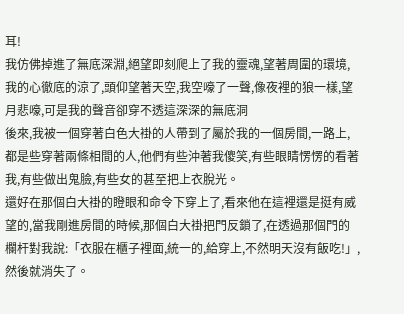耳!
我仿佛掉進了無底深淵,絕望即刻爬上了我的靈魂,望著周圍的環境,我的心徹底的涼了,頭仰望著天空,我空嚎了一聲,像夜裡的狼一樣,望月悲嚎,可是我的聲音卻穿不透這深深的無底洞
後來,我被一個穿著白色大褂的人帶到了屬於我的一個房間,一路上,都是些穿著兩條相間的人,他們有些沖著我傻笑,有些眼睛愣愣的看著我,有些做出鬼臉,有些女的甚至把上衣脫光。
還好在那個白大褂的瞪眼和命令下穿上了,看來他在這裡還是挺有威望的,當我剛進房間的時候,那個白大褂把門反鎖了,在透過那個門的欄杆對我說:「衣服在櫃子裡面,統一的,給穿上,不然明天沒有飯吃!」,然後就消失了。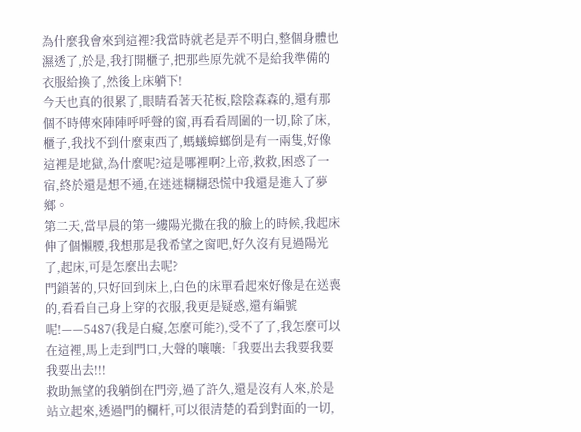為什麼我會來到這裡?我當時就老是弄不明白,整個身體也濕透了,於是,我打開櫃子,把那些原先就不是給我準備的衣服給換了,然後上床躺下!
今天也真的很累了,眼睛看著天花板,陰陰森森的,還有那個不時傳來陣陣呼呼聲的窗,再看看周圍的一切,除了床,櫃子,我找不到什麼東西了,螞蟻蟑螂倒是有一兩隻,好像這裡是地獄,為什麼呢?這是哪裡啊?上帝,救救,困惑了一宿,終於還是想不通,在迷迷糊糊恐慌中我還是進入了夢鄉。
第二天,當早晨的第一縷陽光撒在我的臉上的時候,我起床伸了個懶腰,我想那是我希望之窗吧,好久沒有見過陽光了,起床,可是怎麼出去呢?
門鎖著的,只好回到床上,白色的床單看起來好像是在送喪的,看看自己身上穿的衣服,我更是疑惑,還有編號呢!——5487(我是白癡,怎麼可能?),受不了了,我怎麼可以在這裡,馬上走到門口,大聲的嚷嚷:「我要出去我要我要我要出去!!!
救助無望的我躺倒在門旁,過了許久,還是沒有人來,於是站立起來,透過門的欄杆,可以很清楚的看到對面的一切,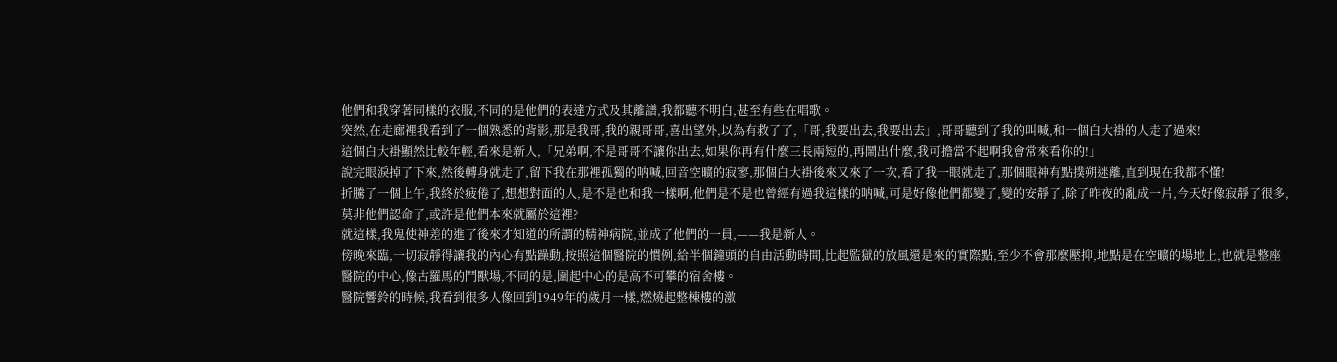他們和我穿著同樣的衣服,不同的是他們的表達方式及其離譜,我都聽不明白,甚至有些在唱歌。
突然,在走廊裡我看到了一個熟悉的背影,那是我哥,我的親哥哥,喜出望外,以為有救了了,「哥,我要出去,我要出去」,哥哥聽到了我的叫喊,和一個白大褂的人走了過來!
這個白大褂顯然比較年輕,看來是新人,「兄弟啊,不是哥哥不讓你出去,如果你再有什麼三長兩短的,再鬧出什麼,我可擔當不起啊我會常來看你的!」
說完眼淚掉了下來,然後轉身就走了,留下我在那裡孤獨的呐喊,回音空曠的寂寥,那個白大褂後來又來了一次,看了我一眼就走了,那個眼神有點撲朔迷離,直到現在我都不懂!
折騰了一個上午,我終於疲倦了,想想對面的人,是不是也和我一樣啊,他們是不是也曾經有過我這樣的呐喊,可是好像他們都變了,變的安靜了,除了昨夜的亂成一片,今天好像寂靜了很多,莫非他們認命了,或許是他們本來就屬於這裡?
就這樣,我鬼使神差的進了後來才知道的所謂的精神病院,並成了他們的一員,——我是新人。
傍晚來臨,一切寂靜得讓我的內心有點躁動,按照這個醫院的慣例,給半個鐘頭的自由活動時間,比起監獄的放風還是來的實際點,至少不會那麼壓抑,地點是在空曠的場地上,也就是整座醫院的中心,像古羅馬的鬥獸場,不同的是,圍起中心的是高不可攀的宿舍樓。
醫院響鈴的時候,我看到很多人像回到1949年的歲月一樣,燃燒起整棟樓的激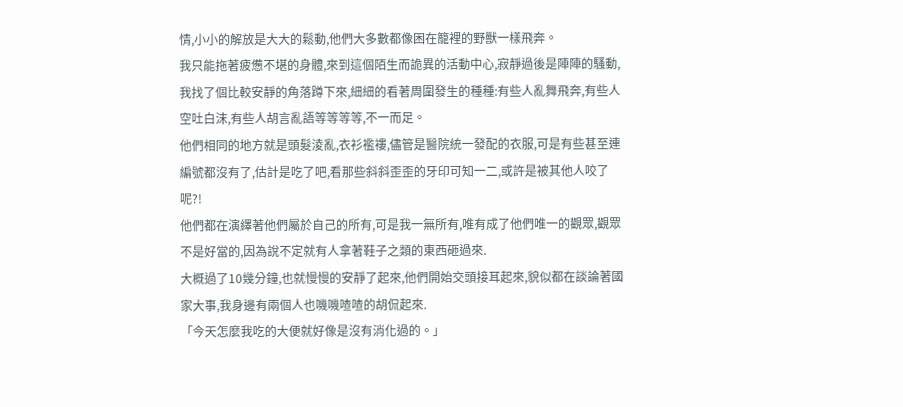情,小小的解放是大大的鬆動,他們大多數都像困在籠裡的野獸一樣飛奔。
我只能拖著疲憊不堪的身體,來到這個陌生而詭異的活動中心,寂靜過後是陣陣的騷動,我找了個比較安靜的角落蹲下來,細細的看著周圍發生的種種:有些人亂舞飛奔,有些人空吐白沫,有些人胡言亂語等等等等,不一而足。
他們相同的地方就是頭髮淩亂,衣衫襤褸,儘管是醫院統一發配的衣服,可是有些甚至連編號都沒有了,估計是吃了吧,看那些斜斜歪歪的牙印可知一二,或許是被其他人咬了呢?!
他們都在演繹著他們屬於自己的所有,可是我一無所有,唯有成了他們唯一的觀眾,觀眾不是好當的,因為說不定就有人拿著鞋子之類的東西砸過來.
大概過了10幾分鐘,也就慢慢的安靜了起來,他們開始交頭接耳起來,貌似都在談論著國家大事,我身邊有兩個人也嘰嘰喳喳的胡侃起來.
「今天怎麼我吃的大便就好像是沒有消化過的。」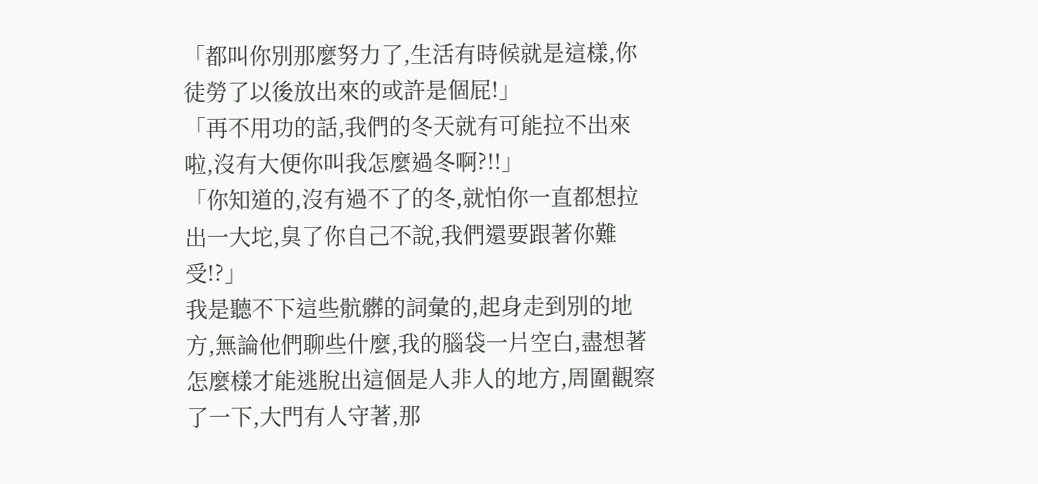「都叫你別那麼努力了,生活有時候就是這樣,你徒勞了以後放出來的或許是個屁!」
「再不用功的話,我們的冬天就有可能拉不出來啦,沒有大便你叫我怎麼過冬啊?!!」
「你知道的,沒有過不了的冬,就怕你一直都想拉出一大坨,臭了你自己不說,我們還要跟著你難受!?」
我是聽不下這些骯髒的詞彙的,起身走到別的地方,無論他們聊些什麼,我的腦袋一片空白,盡想著怎麼樣才能逃脫出這個是人非人的地方,周圍觀察了一下,大門有人守著,那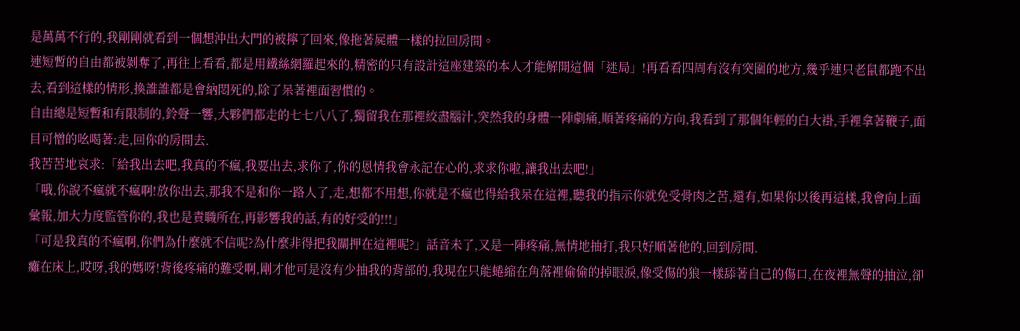是萬萬不行的,我剛剛就看到一個想沖出大門的被擰了回來,像拖著屍體一樣的拉回房間。
連短暫的自由都被剝奪了,再往上看看,都是用鐵絲網羅起來的,精密的只有設計這座建築的本人才能解開這個「迷局」!再看看四周有沒有突圍的地方,幾乎連只老鼠都跑不出去,看到這樣的情形,換誰誰都是會納悶死的,除了呆著裡面習慣的。
自由總是短暫和有限制的,鈴聲一響,大夥們都走的七七八八了,獨留我在那裡絞盡腦汁,突然我的身體一陣劇痛,順著疼痛的方向,我看到了那個年輕的白大褂,手裡拿著鞭子,面目可憎的吆喝著:走,回你的房間去.
我苦苦地哀求:「給我出去吧,我真的不瘋,我要出去,求你了,你的恩情我會永記在心的,求求你啦,讓我出去吧!」
「哦,你說不瘋就不瘋啊!放你出去,那我不是和你一路人了,走,想都不用想,你就是不瘋也得給我呆在這裡,聽我的指示你就免受骨肉之苦,還有,如果你以後再這樣,我會向上面彙報,加大力度監管你的,我也是責職所在,再影響我的話,有的好受的!!!」
「可是我真的不瘋啊,你們為什麼就不信呢?為什麼非得把我關押在這裡呢?」話音未了,又是一陣疼痛,無情地抽打,我只好順著他的,回到房間.
癱在床上,哎呀,我的媽呀!背後疼痛的難受啊,剛才他可是沒有少抽我的背部的,我現在只能蜷縮在角落裡偷偷的掉眼淚,像受傷的狼一樣舔著自己的傷口,在夜裡無聲的抽泣,卻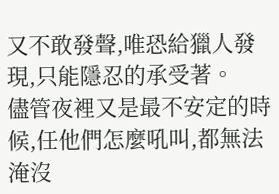又不敢發聲,唯恐給獵人發現,只能隱忍的承受著。
儘管夜裡又是最不安定的時候,任他們怎麼吼叫,都無法淹沒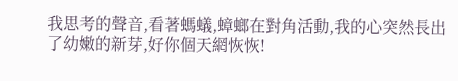我思考的聲音,看著螞蟻,蟑螂在對角活動,我的心突然長出了幼嫩的新芽,好你個天網恢恢!